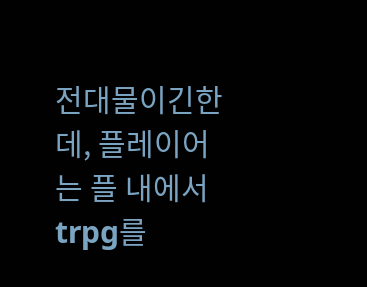전대물이긴한데, 플레이어는 플 내에서 trpg를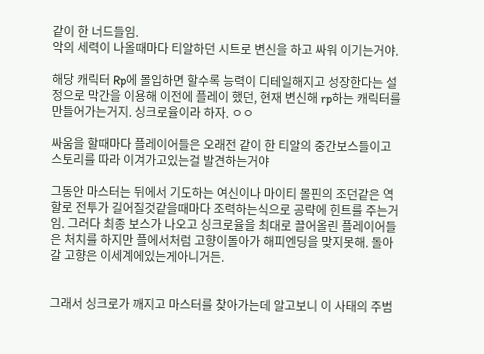같이 한 너드들임.
악의 세력이 나올때마다 티알하던 시트로 변신을 하고 싸워 이기는거야.

해당 캐릭터 Rp에 몰입하면 할수록 능력이 디테일해지고 성장한다는 설정으로 막간을 이용해 이전에 플레이 했던, 현재 변신해 rp하는 캐릭터를 만들어가는거지. 싱크로율이라 하자. ㅇㅇ

싸움을 할때마다 플레이어들은 오래전 같이 한 티알의 중간보스들이고 스토리를 따라 이겨가고있는걸 발견하는거야

그동안 마스터는 뒤에서 기도하는 여신이나 마이티 몰핀의 조던같은 역할로 전투가 길어질것같을때마다 조력하는식으로 공략에 힌트를 주는거임. 그러다 최종 보스가 나오고 싱크로율을 최대로 끌어올린 플레이어들은 처치를 하지만 플에서처럼 고향이돌아가 해피엔딩을 맞지못해. 돌아갈 고향은 이세계에있는게아니거든.


그래서 싱크로가 깨지고 마스터를 찾아가는데 알고보니 이 사태의 주범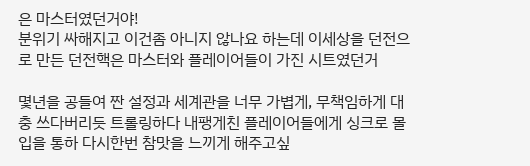은 마스터였던거야!
분위기 싸해지고 이건좀 아니지 않나요 하는데 이세상을 던전으로 만든 던전핵은 마스터와 플레이어들이 가진 시트였던거

몇년을 공들여 짠 설정과 세계관을 너무 가볍게, 무책임하게 대충 쓰다버리듯 트롤링하다 내팽게친 플레이어들에게 싱크로 몰입을 통하 다시한번 참맛을 느끼게 해주고싶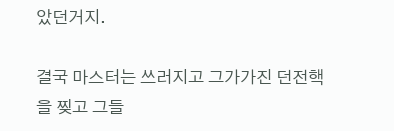았던거지.

결국 마스터는 쓰러지고 그가가진 던전핵을 찢고 그들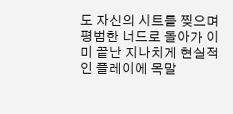도 자신의 시트를 찢으며 평범한 너드로 돌아가 이미 끝난 지나치게 현실적인 플레이에 목말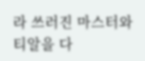라 쓰러진 마스터와 티알을 다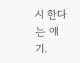시 한다는 얘기.